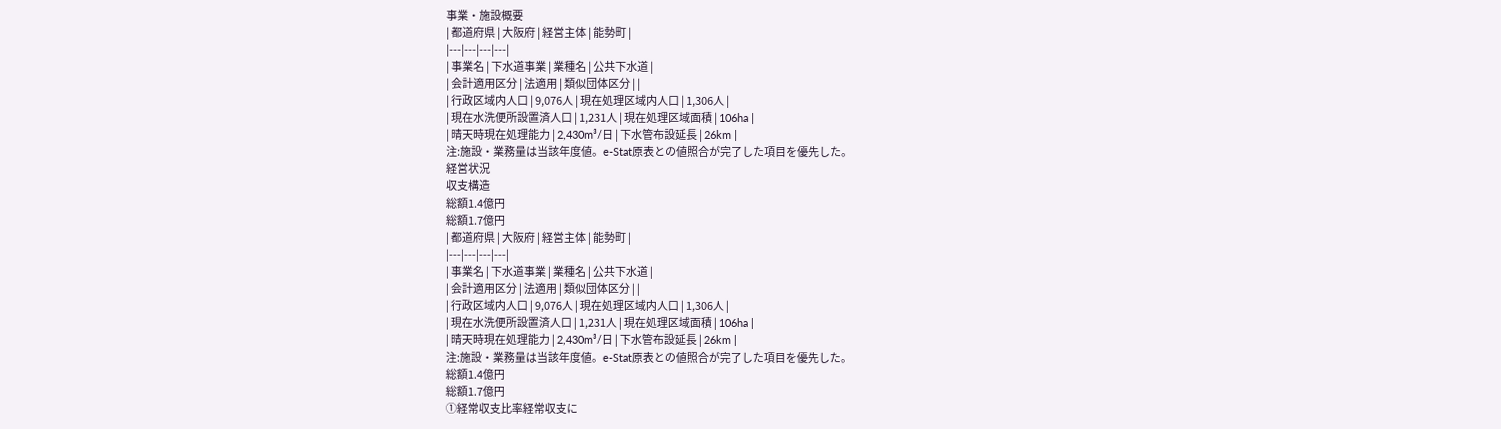事業・施設概要
| 都道府県 | 大阪府 | 経営主体 | 能勢町 |
|---|---|---|---|
| 事業名 | 下水道事業 | 業種名 | 公共下水道 |
| 会計適用区分 | 法適用 | 類似団体区分 | |
| 行政区域内人口 | 9,076人 | 現在処理区域内人口 | 1,306人 |
| 現在水洗便所設置済人口 | 1,231人 | 現在処理区域面積 | 106ha |
| 晴天時現在処理能力 | 2,430m³/日 | 下水管布設延長 | 26km |
注:施設・業務量は当該年度値。e-Stat原表との値照合が完了した項目を優先した。
経営状況
収支構造
総額1.4億円
総額1.7億円
| 都道府県 | 大阪府 | 経営主体 | 能勢町 |
|---|---|---|---|
| 事業名 | 下水道事業 | 業種名 | 公共下水道 |
| 会計適用区分 | 法適用 | 類似団体区分 | |
| 行政区域内人口 | 9,076人 | 現在処理区域内人口 | 1,306人 |
| 現在水洗便所設置済人口 | 1,231人 | 現在処理区域面積 | 106ha |
| 晴天時現在処理能力 | 2,430m³/日 | 下水管布設延長 | 26km |
注:施設・業務量は当該年度値。e-Stat原表との値照合が完了した項目を優先した。
総額1.4億円
総額1.7億円
①経常収支比率経常収支に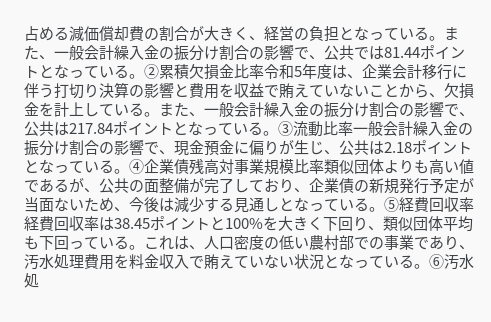占める減価償却費の割合が大きく、経営の負担となっている。また、一般会計繰入金の振分け割合の影響で、公共では81.44ポイントとなっている。②累積欠損金比率令和5年度は、企業会計移行に伴う打切り決算の影響と費用を収益で賄えていないことから、欠損金を計上している。また、一般会計繰入金の振分け割合の影響で、公共は217.84ポイントとなっている。③流動比率一般会計繰入金の振分け割合の影響で、現金預金に偏りが生じ、公共は2.18ポイントとなっている。④企業債残高対事業規模比率類似団体よりも高い値であるが、公共の面整備が完了しており、企業債の新規発行予定が当面ないため、今後は減少する見通しとなっている。⑤経費回収率経費回収率は38.45ポイントと100%を大きく下回り、類似団体平均も下回っている。これは、人口密度の低い農村部での事業であり、汚水処理費用を料金収入で賄えていない状況となっている。⑥汚水処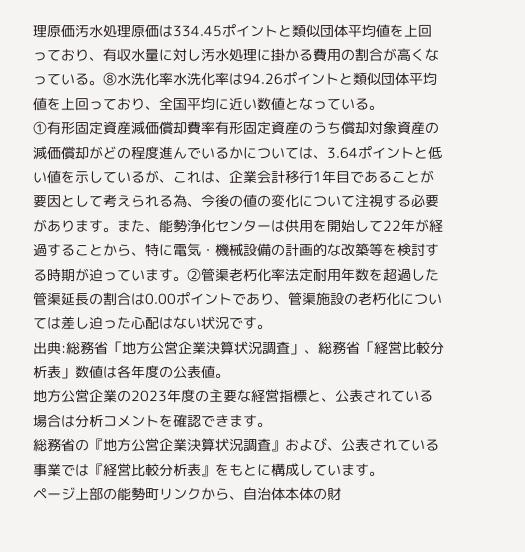理原価汚水処理原価は334.45ポイントと類似団体平均値を上回っており、有収水量に対し汚水処理に掛かる費用の割合が高くなっている。⑧水洗化率水洗化率は94.26ポイントと類似団体平均値を上回っており、全国平均に近い数値となっている。
①有形固定資産減価償却費率有形固定資産のうち償却対象資産の減価償却がどの程度進んでいるかについては、3.64ポイントと低い値を示しているが、これは、企業会計移行1年目であることが要因として考えられる為、今後の値の変化について注視する必要があります。また、能勢浄化センターは供用を開始して22年が経過することから、特に電気・機械設備の計画的な改築等を検討する時期が迫っています。②管渠老朽化率法定耐用年数を超過した管渠延長の割合は0.00ポイントであり、管渠施設の老朽化については差し迫った心配はない状況です。
出典:総務省「地方公営企業決算状況調査」、総務省「経営比較分析表」数値は各年度の公表値。
地方公営企業の2023年度の主要な経営指標と、公表されている場合は分析コメントを確認できます。
総務省の『地方公営企業決算状況調査』および、公表されている事業では『経営比較分析表』をもとに構成しています。
ページ上部の能勢町リンクから、自治体本体の財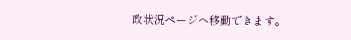政状況ページへ移動できます。